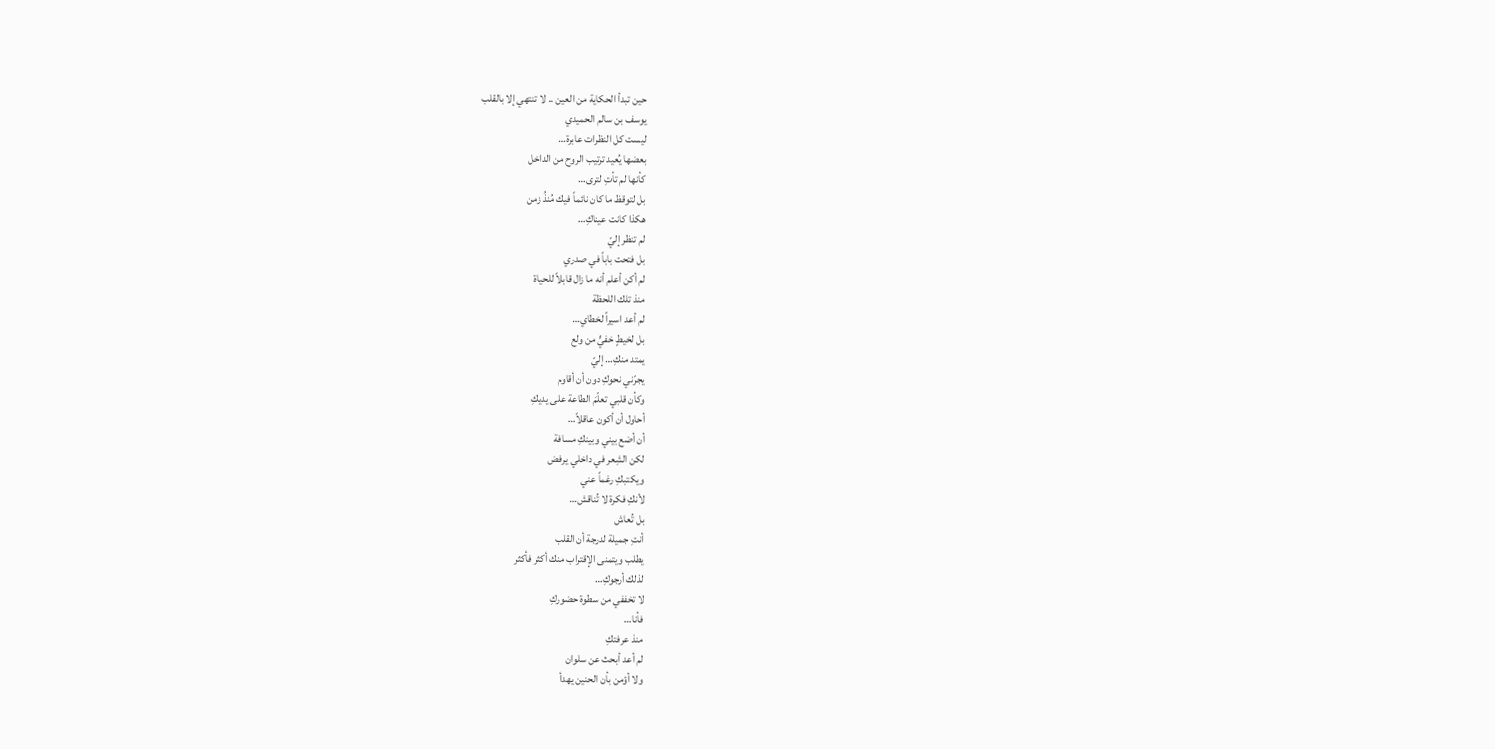حين تبدأ الحكاية من العين .. لا تنتهي إلا بالقلب
يوسف بن سالم الحميدي
ليست كل النظرات عابرة…
بعضها يُعيد ترتيب الروح من الداخل
كأنها لم تأتِ لترى…
بل لتوقظ ما كان نائماً فيك مُنذُ زمن
هكذا كانت عيناكِ…
لم تنظر إليّ
بل فتحت باباً في صدري
لم أكن أعلم أنه ما زال قابلاً للحياة
منذ تلك اللحظة
لم أعد اسيراً لخطاي…
بل لخيطٍ خفيٍّ من ولع
يمتد منكِ… إليّ
يجرّني نحوكِ دون أن أقاوم
وكأن قلبي تعلّمَ الطاعة على يديكِ
أحاول أن أكون عاقلاً…
أن أضع بيني وبينكِ مسافة
لكن الشِعر في داخلي يرفض
ويكتبكِ رغماً عني
لأنكِ فكرة لا تُناقش…
بل تُعاش
أنتِ جميلة لدرجة أن القلب
يطلب ويتمنى الإقتراب منك أكثر فأكثر
لذلك أرجوكِ…
لا تخففي من سطوة حضوركِ
فأنا…
منذ عرفتكِ
لم أعد أبحث عن سلوان
ولا أؤمن بأن الحنين يهدأ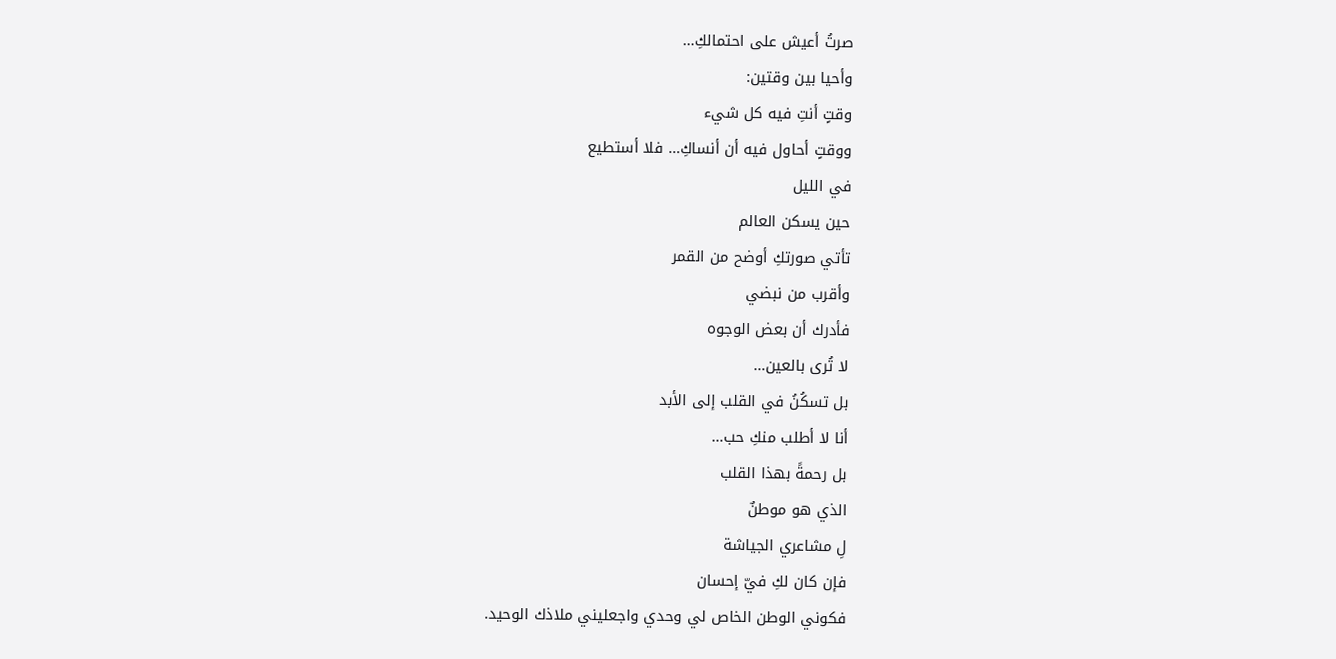صرتُ أعيش على احتمالكِ…
وأحيا بين وقتين:
وقتٍ أنتِ فيه كل شيء
ووقتٍ أحاول فيه أن أنساكِ… فلا أستطيع
في الليل
حين يسكن العالم
تأتي صورتكِ أوضح من القمر
وأقرب من نبضي
فأدرك أن بعض الوجوه
لا تُرى بالعين…
بل تسكُنُ في القلب إلى الأبد
أنا لا أطلب منكِ حب…
بل رحمةً بهذا القلب
الذي هو موطنٌ
لِ مشاعري الجياشة
فإن كان لكِ فيّ إحسان
فكوني الوطن الخاص لي وحدي واجعليني ملاذك الوحيد.